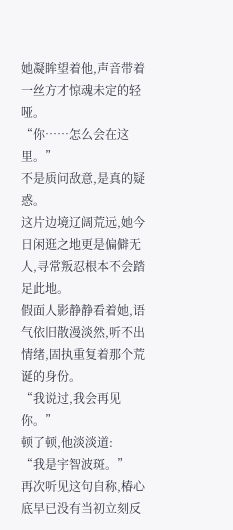她凝眸望着他,声音带着一丝方才惊魂未定的轻哑。
“你……怎么会在这里。”
不是质问敌意,是真的疑惑。
这片边境辽阔荒远,她今日闲逛之地更是偏僻无人,寻常叛忍根本不会踏足此地。
假面人影静静看着她,语气依旧散漫淡然,听不出情绪,固执重复着那个荒诞的身份。
“我说过,我会再见你。”
顿了顿,他淡淡道:
“我是宇智波斑。”
再次听见这句自称,椿心底早已没有当初立刻反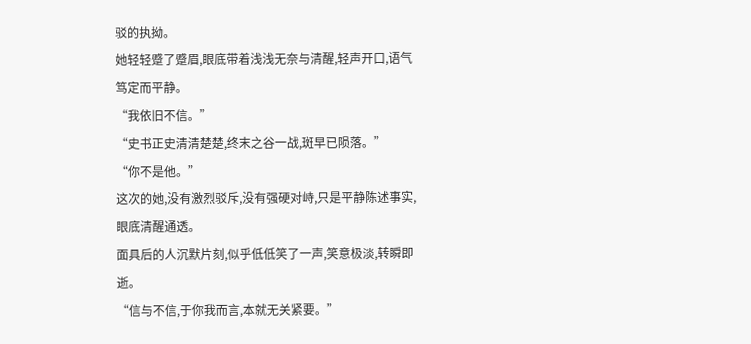驳的执拗。
她轻轻蹙了蹙眉,眼底带着浅浅无奈与清醒,轻声开口,语气笃定而平静。
“我依旧不信。”
“史书正史清清楚楚,终末之谷一战,斑早已陨落。”
“你不是他。”
这次的她,没有激烈驳斥,没有强硬对峙,只是平静陈述事实,眼底清醒通透。
面具后的人沉默片刻,似乎低低笑了一声,笑意极淡,转瞬即逝。
“信与不信,于你我而言,本就无关紧要。”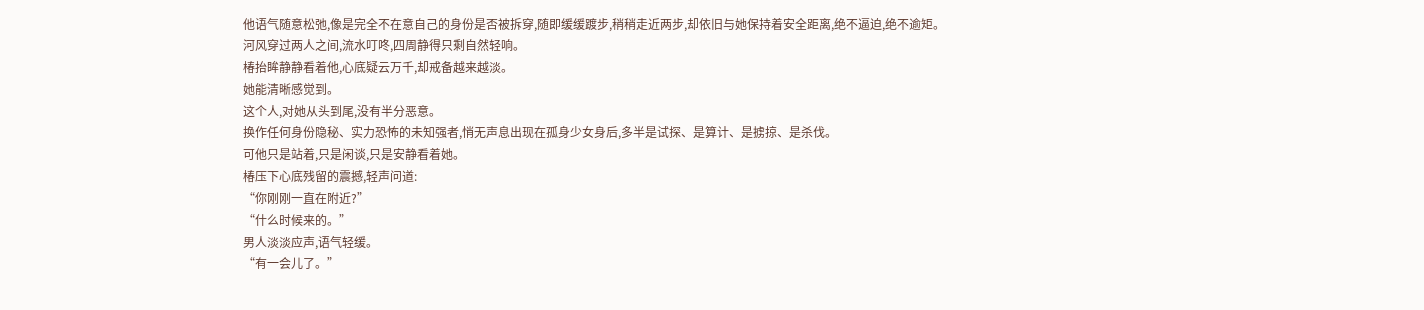他语气随意松弛,像是完全不在意自己的身份是否被拆穿,随即缓缓踱步,稍稍走近两步,却依旧与她保持着安全距离,绝不逼迫,绝不逾矩。
河风穿过两人之间,流水叮咚,四周静得只剩自然轻响。
椿抬眸静静看着他,心底疑云万千,却戒备越来越淡。
她能清晰感觉到。
这个人,对她从头到尾,没有半分恶意。
换作任何身份隐秘、实力恐怖的未知强者,悄无声息出现在孤身少女身后,多半是试探、是算计、是掳掠、是杀伐。
可他只是站着,只是闲谈,只是安静看着她。
椿压下心底残留的震撼,轻声问道:
“你刚刚一直在附近?”
“什么时候来的。”
男人淡淡应声,语气轻缓。
“有一会儿了。”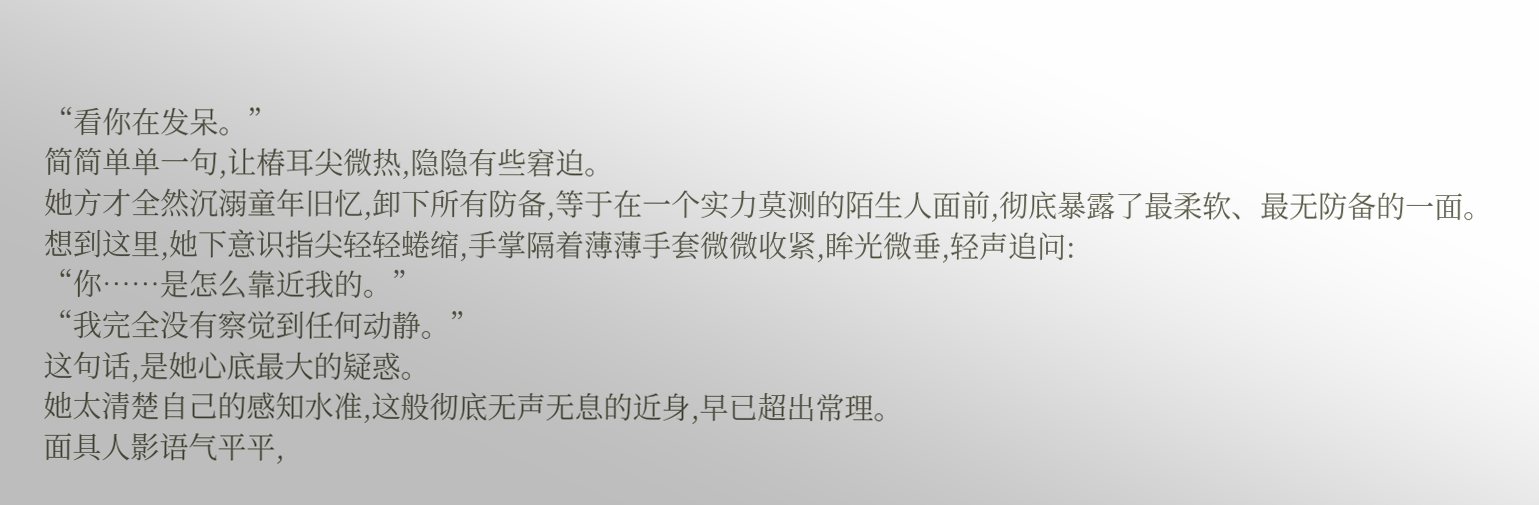“看你在发呆。”
简简单单一句,让椿耳尖微热,隐隐有些窘迫。
她方才全然沉溺童年旧忆,卸下所有防备,等于在一个实力莫测的陌生人面前,彻底暴露了最柔软、最无防备的一面。
想到这里,她下意识指尖轻轻蜷缩,手掌隔着薄薄手套微微收紧,眸光微垂,轻声追问:
“你……是怎么靠近我的。”
“我完全没有察觉到任何动静。”
这句话,是她心底最大的疑惑。
她太清楚自己的感知水准,这般彻底无声无息的近身,早已超出常理。
面具人影语气平平,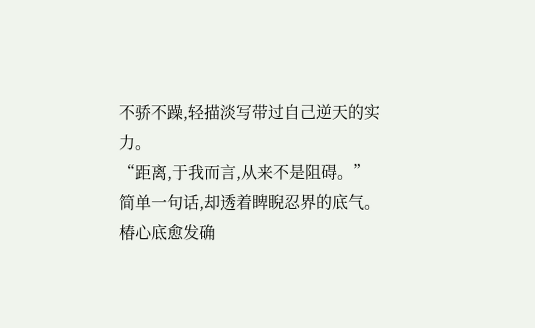不骄不躁,轻描淡写带过自己逆天的实力。
“距离,于我而言,从来不是阻碍。”
简单一句话,却透着睥睨忍界的底气。
椿心底愈发确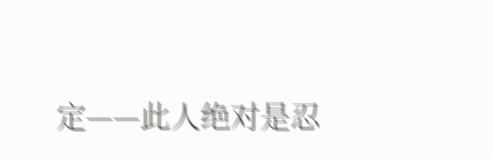定——此人绝对是忍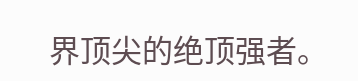界顶尖的绝顶强者。